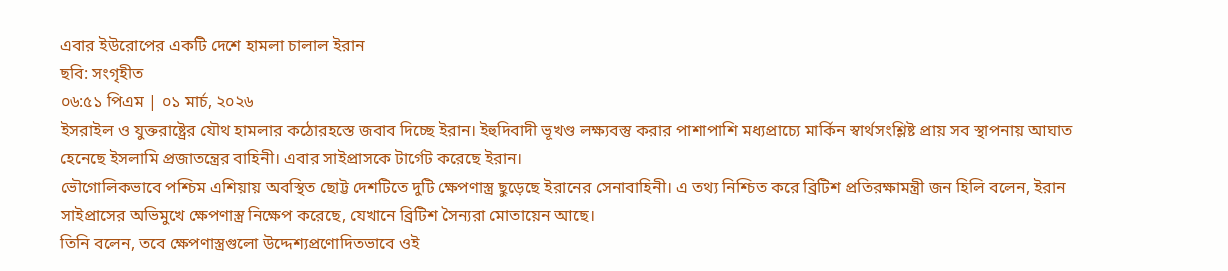এবার ইউরোপের একটি দেশে হামলা চালাল ইরান
ছবি: সংগৃহীত
০৬:৫১ পিএম | ০১ মার্চ, ২০২৬
ইসরাইল ও যুক্তরাষ্ট্রের যৌথ হামলার কঠোরহস্তে জবাব দিচ্ছে ইরান। ইহুদিবাদী ভূখণ্ড লক্ষ্যবস্তু করার পাশাপাশি মধ্যপ্রাচ্যে মার্কিন স্বার্থসংশ্লিষ্ট প্রায় সব স্থাপনায় আঘাত হেনেছে ইসলামি প্রজাতন্ত্রের বাহিনী। এবার সাইপ্রাসকে টার্গেট করেছে ইরান।
ভৌগোলিকভাবে পশ্চিম এশিয়ায় অবস্থিত ছোট্ট দেশটিতে দুটি ক্ষেপণাস্ত্র ছুড়েছে ইরানের সেনাবাহিনী। এ তথ্য নিশ্চিত করে ব্রিটিশ প্রতিরক্ষামন্ত্রী জন হিলি বলেন, ইরান সাইপ্রাসের অভিমুখে ক্ষেপণাস্ত্র নিক্ষেপ করেছে, যেখানে ব্রিটিশ সৈন্যরা মোতায়েন আছে।
তিনি বলেন, তবে ক্ষেপণাস্ত্রগুলো উদ্দেশ্যপ্রণোদিতভাবে ওই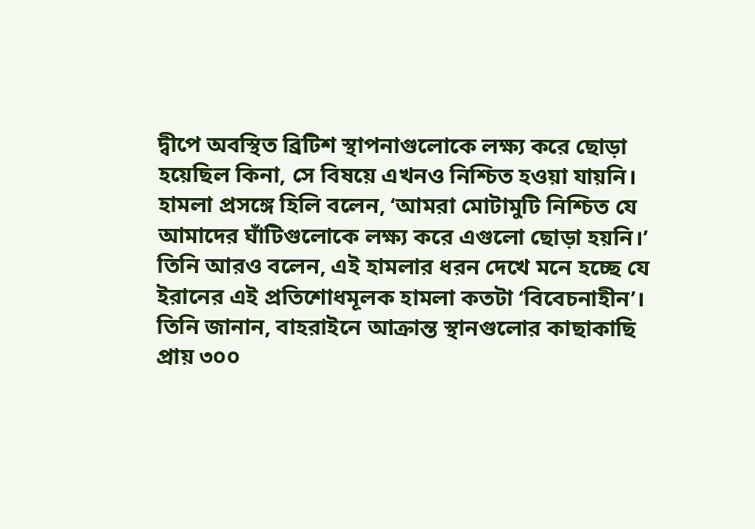দ্বীপে অবস্থিত ব্রিটিশ স্থাপনাগুলোকে লক্ষ্য করে ছোড়া হয়েছিল কিনা, সে বিষয়ে এখনও নিশ্চিত হওয়া যায়নি।
হামলা প্রসঙ্গে হিলি বলেন, ‘আমরা মোটামুটি নিশ্চিত যে আমাদের ঘাঁটিগুলোকে লক্ষ্য করে এগুলো ছোড়া হয়নি।’
তিনি আরও বলেন, এই হামলার ধরন দেখে মনে হচ্ছে যে ইরানের এই প্রতিশোধমূলক হামলা কতটা ‘বিবেচনাহীন’।
তিনি জানান, বাহরাইনে আক্রান্ত স্থানগুলোর কাছাকাছি প্রায় ৩০০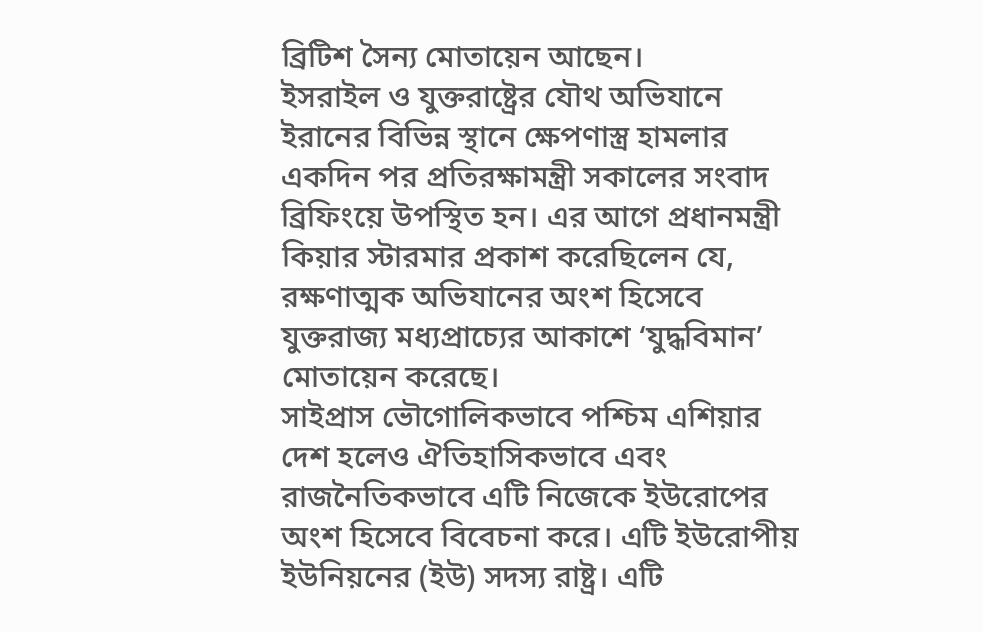ব্রিটিশ সৈন্য মোতায়েন আছেন।
ইসরাইল ও যুক্তরাষ্ট্রের যৌথ অভিযানে ইরানের বিভিন্ন স্থানে ক্ষেপণাস্ত্র হামলার একদিন পর প্রতিরক্ষামন্ত্রী সকালের সংবাদ ব্রিফিংয়ে উপস্থিত হন। এর আগে প্রধানমন্ত্রী কিয়ার স্টারমার প্রকাশ করেছিলেন যে, রক্ষণাত্মক অভিযানের অংশ হিসেবে যুক্তরাজ্য মধ্যপ্রাচ্যের আকাশে ‘যুদ্ধবিমান’ মোতায়েন করেছে।
সাইপ্রাস ভৌগোলিকভাবে পশ্চিম এশিয়ার দেশ হলেও ঐতিহাসিকভাবে এবং রাজনৈতিকভাবে এটি নিজেকে ইউরোপের অংশ হিসেবে বিবেচনা করে। এটি ইউরোপীয় ইউনিয়নের (ইউ) সদস্য রাষ্ট্র। এটি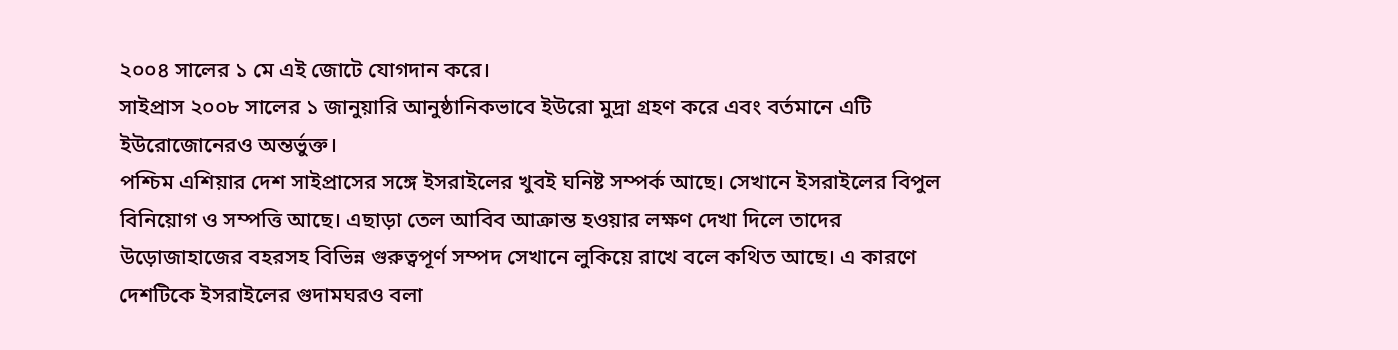২০০৪ সালের ১ মে এই জোটে যোগদান করে।
সাইপ্রাস ২০০৮ সালের ১ জানুয়ারি আনুষ্ঠানিকভাবে ইউরো মুদ্রা গ্রহণ করে এবং বর্তমানে এটি ইউরোজোনেরও অন্তর্ভুক্ত।
পশ্চিম এশিয়ার দেশ সাইপ্রাসের সঙ্গে ইসরাইলের খুবই ঘনিষ্ট সম্পর্ক আছে। সেখানে ইসরাইলের বিপুল বিনিয়োগ ও সম্পত্তি আছে। এছাড়া তেল আবিব আক্রান্ত হওয়ার লক্ষণ দেখা দিলে তাদের উড়োজাহাজের বহরসহ বিভিন্ন গুরুত্বপূর্ণ সম্পদ সেখানে লুকিয়ে রাখে বলে কথিত আছে। এ কারণে দেশটিকে ইসরাইলের গুদামঘরও বলা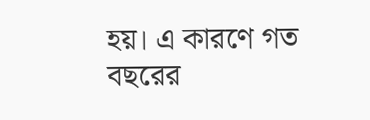হয়। এ কারণে গত বছরের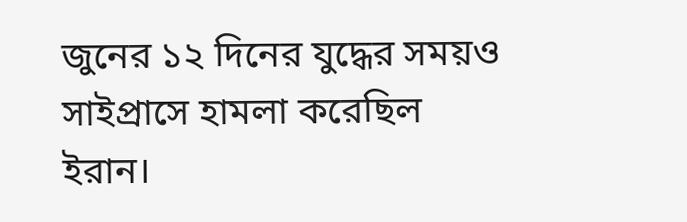জুনের ১২ দিনের যুদ্ধের সময়ও সাইপ্রাসে হামলা করেছিল ইরান।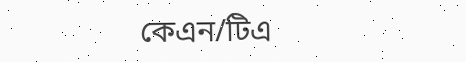কেএন/টিএ